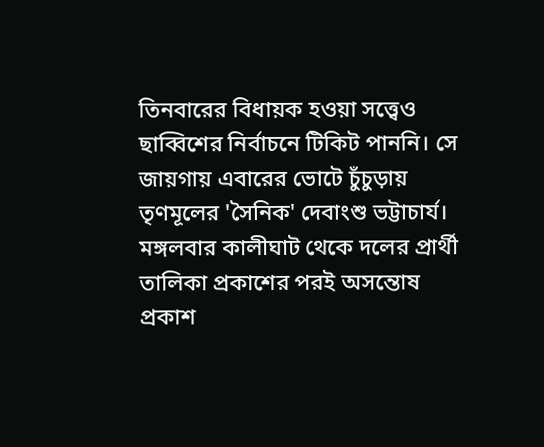তিনবারের বিধায়ক হওয়া সত্ত্বেও ছাব্বিশের নির্বাচনে টিকিট পাননি। সে জায়গায় এবারের ভোটে চুঁচুড়ায় তৃণমূলের 'সৈনিক' দেবাংশু ভট্টাচার্য। মঙ্গলবার কালীঘাট থেকে দলের প্রার্থী তালিকা প্রকাশের পরই অসন্তোষ প্রকাশ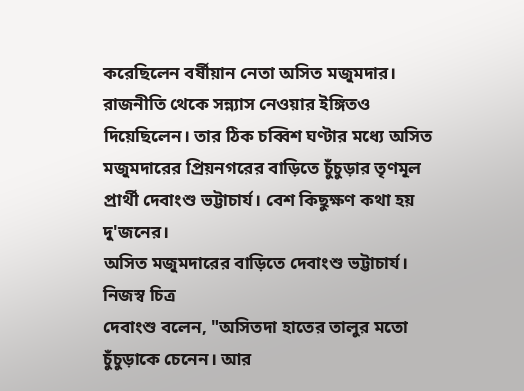করেছিলেন বর্ষীয়ান নেতা অসিত মজুমদার। রাজনীতি থেকে সন্ন্যাস নেওয়ার ইঙ্গিতও দিয়েছিলেন। তার ঠিক চব্বিশ ঘণ্টার মধ্যে অসিত মজুমদারের প্রিয়নগরের বাড়িতে চুঁচুড়ার তৃণমূল প্রার্থী দেবাংশু ভট্টাচার্য। বেশ কিছুক্ষণ কথা হয় দু'জনের।
অসিত মজুমদারের বাড়িতে দেবাংশু ভট্টাচার্য। নিজস্ব চিত্র
দেবাংশু বলেন, "অসিতদা হাতের তালুর মতো চুঁচুড়াকে চেনেন। আর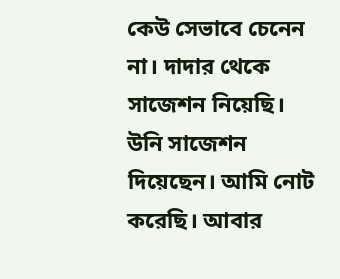কেউ সেভাবে চেনেন না। দাদার থেকে সাজেশন নিয়েছি। উনি সাজেশন দিয়েছেন। আমি নোট করেছি। আবার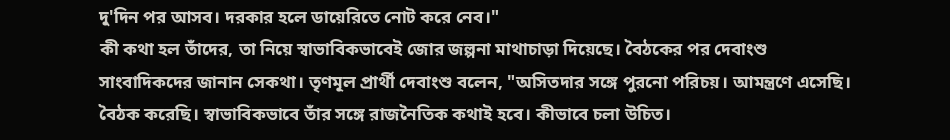দু'দিন পর আসব। দরকার হলে ডায়েরিতে নোট করে নেব।"
কী কথা হল তাঁদের, তা নিয়ে স্বাভাবিকভাবেই জোর জল্পনা মাথাচাড়া দিয়েছে। বৈঠকের পর দেবাংশু সাংবাদিকদের জানান সেকথা। তৃণমূল প্রার্থী দেবাংশু বলেন, "অসিতদার সঙ্গে পুরনো পরিচয়। আমন্ত্রণে এসেছি। বৈঠক করেছি। স্বাভাবিকভাবে তাঁর সঙ্গে রাজনৈতিক কথাই হবে। কীভাবে চলা উচিত।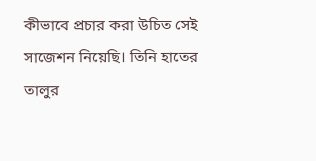কীভাবে প্রচার করা উচিত সেই সাজেশন নিয়েছি। তিনি হাতের তালুর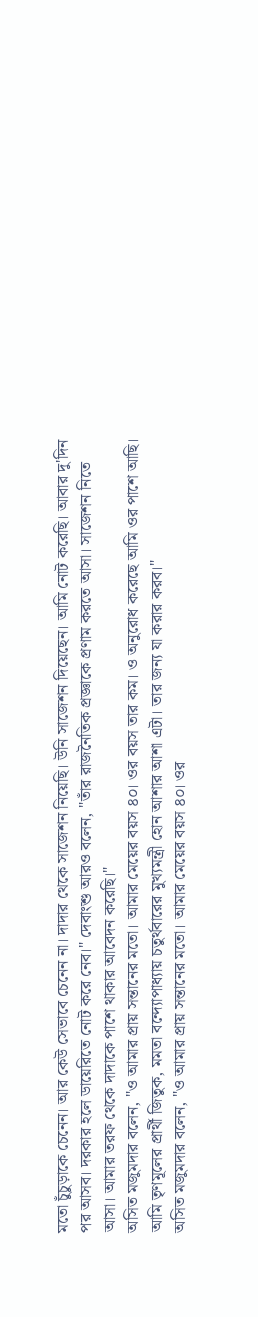মতো চুঁচুড়াকে চেনেন। আর কেউ সেভাবে চেনেন না। দাদার থেকে সাজেশন নিয়েছি। উনি সাজেশন দিয়েছেন। আমি নোট করেছি। আবার দু'দিন পর আসব। দরকার হলে ডায়েরিতে নোট করে নেব।" দেবাংশু আরও বলেন, "তাঁর রাজনৈতিক প্রজ্ঞাকে প্রণাম করতে আসা। সাজেশন নিতে আসা। আমার তরফ থেকে দাদাকে পাশে থাকার আবেদন করেছি।"
অসিত মজুমদার বলেন, "ও আমার প্রায় সন্তানের মতো। আমার মেয়ের বয়স ৪০। ওর বয়স তার কম। ও অনুরোধ করেছে আমি ওর পাশে আছি। আমি তৃণমূলের প্রার্থী জিতুক, মমতা বন্দ্যোপাধ্যায় চতুর্থবারের মুখ্যমন্ত্রী হোন আশার আশা এটা। তার জন্য যা করার করব।"
অসিত মজুমদার বলেন, "ও আমার প্রায় সন্তানের মতো। আমার মেয়ের বয়স ৪০। ওর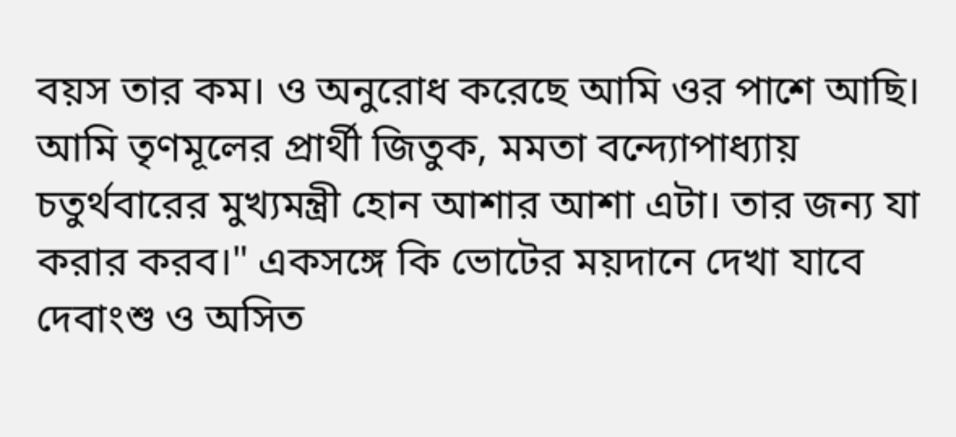বয়স তার কম। ও অনুরোধ করেছে আমি ওর পাশে আছি। আমি তৃণমূলের প্রার্থী জিতুক, মমতা বন্দ্যোপাধ্যায় চতুর্থবারের মুখ্যমন্ত্রী হোন আশার আশা এটা। তার জন্য যা করার করব।" একসঙ্গে কি ভোটের ময়দানে দেখা যাবে দেবাংশু ও অসিত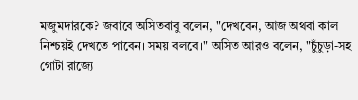মজুমদারকে? জবাবে অসিতবাবু বলেন, "দেখবেন, আজ অথবা কাল নিশ্চয়ই দেখতে পাবেন। সময় বলবে।" অসিত আরও বলেন, "চুঁচুড়া-সহ গোটা রাজ্যে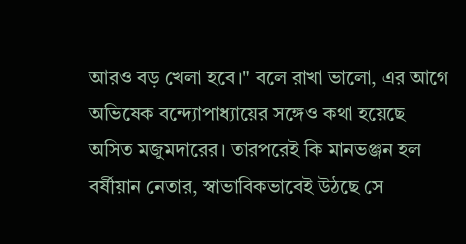আরও বড় খেলা হবে।" বলে রাখা ভালো, এর আগে অভিষেক বন্দ্যোপাধ্যায়ের সঙ্গেও কথা হয়েছে অসিত মজুমদারের। তারপরেই কি মানভঞ্জন হল বর্ষীয়ান নেতার, স্বাভাবিকভাবেই উঠছে সে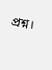প্রশ্ন।